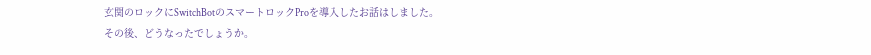玄関のロックにSwitchBotのスマートロックProを導入したお話はしました。
その後、どうなったでしょうか。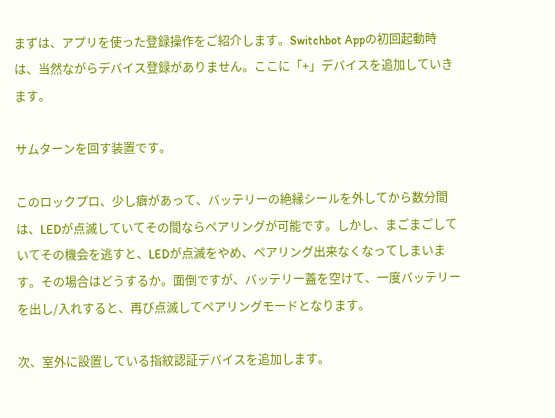まずは、アプリを使った登録操作をご紹介します。Switchbot Appの初回起動時は、当然ながらデバイス登録がありません。ここに「+」デバイスを追加していきます。

サムターンを回す装置です。

このロックプロ、少し癖があって、バッテリーの絶縁シールを外してから数分間は、LEDが点滅していてその間ならペアリングが可能です。しかし、まごまごしていてその機会を逃すと、LEDが点滅をやめ、ペアリング出来なくなってしまいます。その場合はどうするか。面倒ですが、バッテリー蓋を空けて、一度バッテリーを出し/入れすると、再び点滅してペアリングモードとなります。

次、室外に設置している指紋認証デバイスを追加します。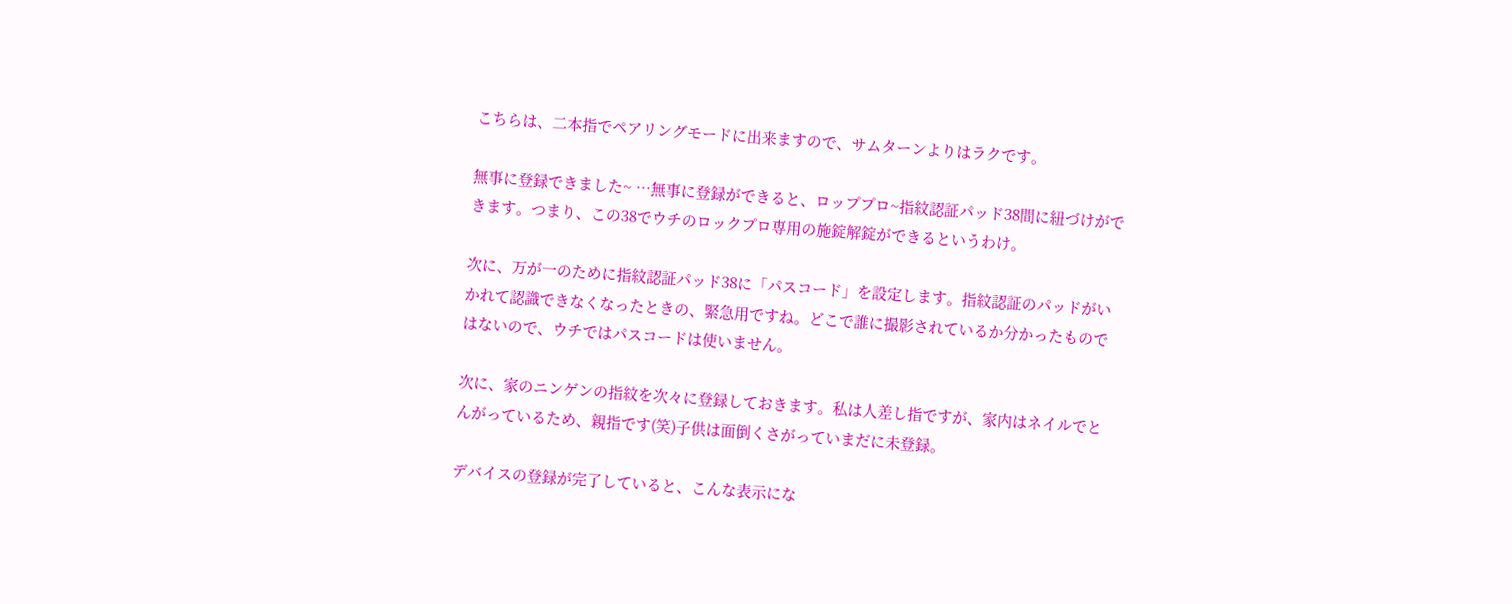こちらは、二本指でペアリングモードに出来ますので、サムターンよりはラクです。

無事に登録できました~ …無事に登録ができると、ロッププロ~指紋認証パッド38間に紐づけができます。つまり、この38でウチのロックプロ専用の施錠解錠ができるというわけ。

次に、万が一のために指紋認証パッド38に「パスコード」を設定します。指紋認証のパッドがいかれて認識できなくなったときの、緊急用ですね。どこで誰に撮影されているか分かったものではないので、ウチではパスコードは使いません。

次に、家のニンゲンの指紋を次々に登録しておきます。私は人差し指ですが、家内はネイルでとんがっているため、親指です(笑)子供は面倒くさがっていまだに未登録。

デバイスの登録が完了していると、こんな表示にな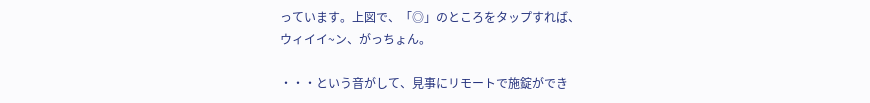っています。上図で、「◎」のところをタップすれば、
ウィイイ~ン、がっちょん。

・・・という音がして、見事にリモートで施錠ができ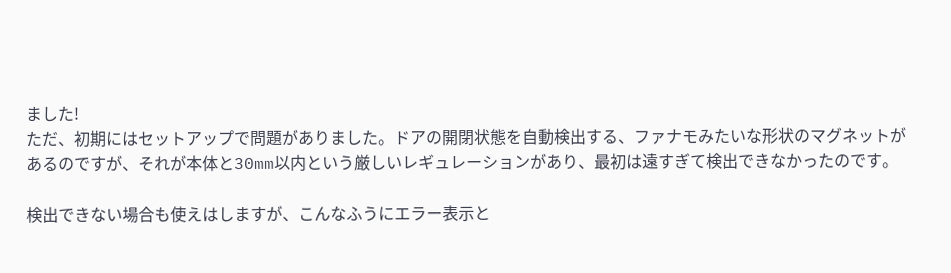ました!
ただ、初期にはセットアップで問題がありました。ドアの開閉状態を自動検出する、ファナモみたいな形状のマグネットがあるのですが、それが本体と30mm以内という厳しいレギュレーションがあり、最初は遠すぎて検出できなかったのです。

検出できない場合も使えはしますが、こんなふうにエラー表示と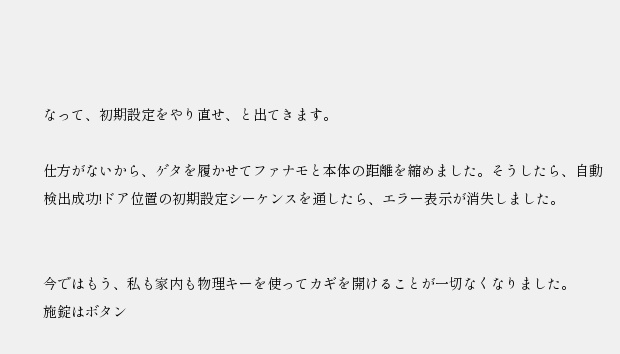なって、初期設定をやり直せ、と出てきます。

仕方がないから、ゲタを履かせてファナモと本体の距離を縮めました。そうしたら、自動検出成功!ドア位置の初期設定シーケンスを通したら、エラー表示が消失しました。


今ではもう、私も家内も物理キーを使ってカギを開けることが一切なくなりました。
施錠はボタン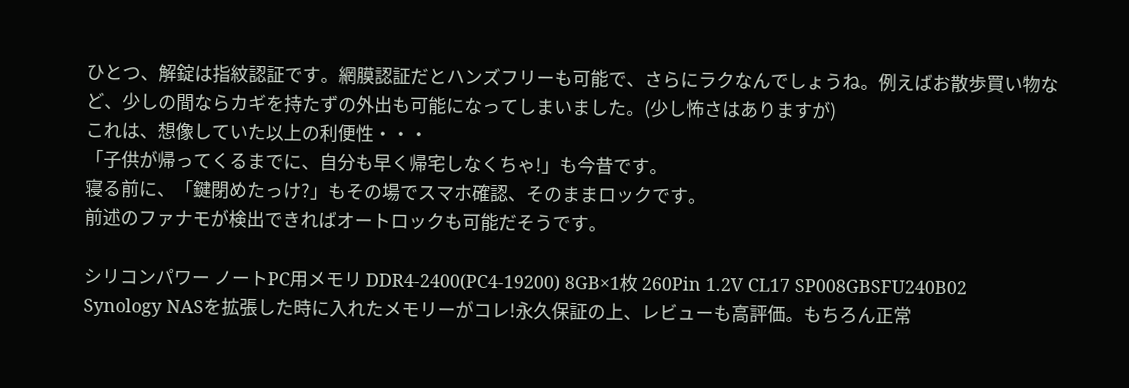ひとつ、解錠は指紋認証です。網膜認証だとハンズフリーも可能で、さらにラクなんでしょうね。例えばお散歩買い物など、少しの間ならカギを持たずの外出も可能になってしまいました。(少し怖さはありますが)
これは、想像していた以上の利便性・・・
「子供が帰ってくるまでに、自分も早く帰宅しなくちゃ!」も今昔です。
寝る前に、「鍵閉めたっけ?」もその場でスマホ確認、そのままロックです。
前述のファナモが検出できればオートロックも可能だそうです。

シリコンパワー ノートPC用メモリ DDR4-2400(PC4-19200) 8GB×1枚 260Pin 1.2V CL17 SP008GBSFU240B02
Synology NASを拡張した時に入れたメモリーがコレ!永久保証の上、レビューも高評価。もちろん正常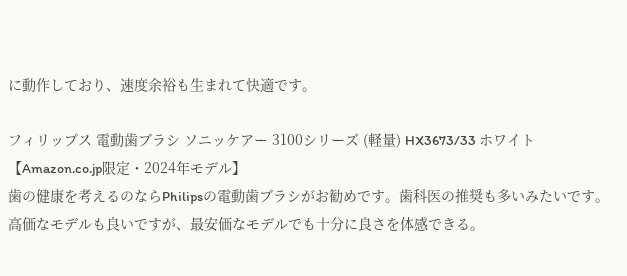に動作しており、速度余裕も生まれて快適です。

フィリップス 電動歯ブラシ ソニッケアー 3100シリーズ (軽量) HX3673/33 ホワイト 【Amazon.co.jp限定・2024年モデル】
歯の健康を考えるのならPhilipsの電動歯ブラシがお勧めです。歯科医の推奨も多いみたいです。高価なモデルも良いですが、最安価なモデルでも十分に良さを体感できる。